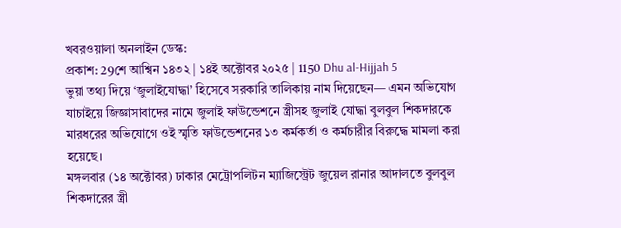খবরওয়ালা অনলাইন ডেস্ক:
প্রকাশ: 29শে আশ্বিন ১৪৩২ | ১৪ই অক্টোবর ২০২৫ | 1150 Dhu al-Hijjah 5
ভুয়া তথ্য দিয়ে ‘জুলাইযোদ্ধা’ হিসেবে সরকারি তালিকায় নাম দিয়েছেন— এমন অভিযোগ যাচাইয়ে জিজ্ঞাসাবাদের নামে জুলাই ফাউন্ডেশনে স্ত্রীসহ জুলাই যোদ্ধা বুলবুল শিকদারকে মারধরের অভিযোগে ওই স্মৃতি ফাউন্ডেশনের ১৩ কর্মকর্তা ও কর্মচারীর বিরুদ্ধে মামলা করা হয়েছে।
মঙ্গলবার (১৪ অক্টোবর) ঢাকার মেট্রোপলিটন ম্যাজিস্ট্রেট জুয়েল রানার আদালতে বুলবুল শিকদারের স্ত্রী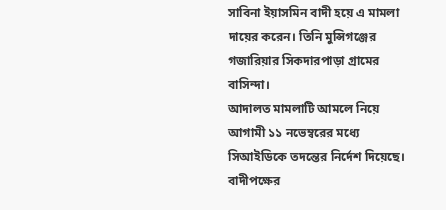সাবিনা ইয়াসমিন বাদী হয়ে এ মামলা দায়ের করেন। তিনি মুন্সিগঞ্জের গজারিয়ার সিকদারপাড়া গ্রামের বাসিন্দা।
আদালত মামলাটি আমলে নিয়ে আগামী ১১ নভেম্বরের মধ্যে সিআইডিকে তদন্তের নির্দেশ দিয়েছে। বাদীপক্ষের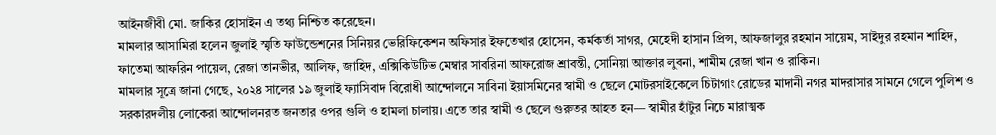আইনজীবী মো. জাকির হোসাইন এ তথ্য নিশ্চিত করেছেন।
মামলার আসামিরা হলেন জুলাই স্মৃতি ফাউন্ডেশনের সিনিয়র ভেরিফিকেশন অফিসার ইফতেখার হোসেন, কর্মকর্তা সাগর, মেহেদী হাসান প্রিন্স, আফজালুর রহমান সায়েম, সাইদুর রহমান শাহিদ, ফাতেমা আফরিন পায়েল, রেজা তানভীর, আলিফ, জাহিদ, এক্সিকিউটিভ মেম্বার সাবরিনা আফরোজ শ্রাবন্তী, সোনিয়া আক্তার লুবনা, শামীম রেজা খান ও রাকিন।
মামলার সূত্রে জানা গেছে, ২০২৪ সালের ১৯ জুলাই ফ্যাসিবাদ বিরোধী আন্দোলনে সাবিনা ইয়াসমিনের স্বামী ও ছেলে মোটরসাইকেলে চিটাগাং রোডের মাদানী নগর মাদরাসার সামনে গেলে পুলিশ ও সরকারদলীয় লোকেরা আন্দোলনরত জনতার ওপর গুলি ও হামলা চালায়। এতে তার স্বামী ও ছেলে গুরুতর আহত হন— স্বামীর হাঁটুর নিচে মারাত্মক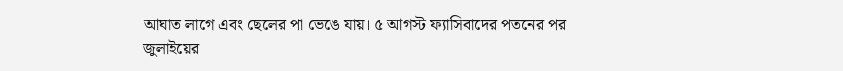আঘাত লাগে এবং ছেলের পা ভেঙে যায়। ৫ আগস্ট ফ্যাসিবাদের পতনের পর জুলাইয়ের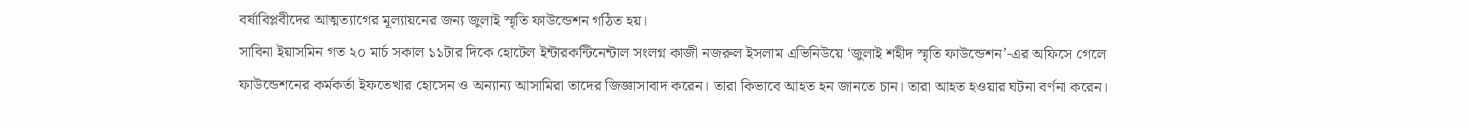বর্ষাবিপ্লবীদের আত্মত্যাগের মূল্যায়নের জন্য জুলাই স্মৃতি ফাউন্ডেশন গঠিত হয়।
সাবিনা ইয়াসমিন গত ২০ মার্চ সকাল ১১টার দিকে হোটেল ইন্টারকন্টিনেন্টাল সংলগ্ন কাজী নজরুল ইসলাম এভিনিউয়ে ‘জুলাই শহীদ স্মৃতি ফাউন্ডেশন’-এর অফিসে গেলে ফাউন্ডেশনের কর্মকর্তা ইফতেখার হোসেন ও অন্যান্য আসামিরা তাদের জিজ্ঞাসাবাদ করেন। তারা কিভাবে আহত হন জানতে চান। তারা আহত হওয়ার ঘটনা বর্ণনা করেন।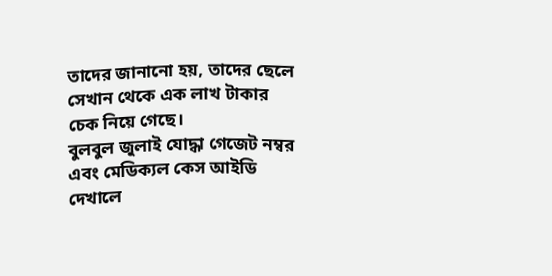তাদের জানানো হয়, তাদের ছেলে সেখান থেকে এক লাখ টাকার চেক নিয়ে গেছে।
বুলবুল জুলাই যোদ্ধা গেজেট নম্বর এবং মেডিক্যল কেস আইডি দেখালে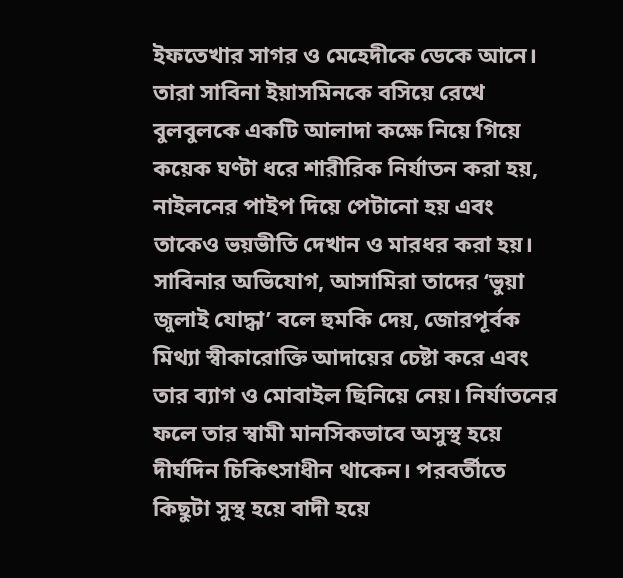ইফতেখার সাগর ও মেহেদীকে ডেকে আনে। তারা সাবিনা ইয়াসমিনকে বসিয়ে রেখে বুলবুলকে একটি আলাদা কক্ষে নিয়ে গিয়ে কয়েক ঘণ্টা ধরে শারীরিক নির্যাতন করা হয়, নাইলনের পাইপ দিয়ে পেটানো হয় এবং তাকেও ভয়ভীতি দেখান ও মারধর করা হয়।
সাবিনার অভিযোগ, আসামিরা তাদের ‘ভুয়া জুলাই যোদ্ধা’ বলে হুমকি দেয়, জোরপূর্বক মিথ্যা স্বীকারোক্তি আদায়ের চেষ্টা করে এবং তার ব্যাগ ও মোবাইল ছিনিয়ে নেয়। নির্যাতনের ফলে তার স্বামী মানসিকভাবে অসুস্থ হয়ে দীর্ঘদিন চিকিৎসাধীন থাকেন। পরবর্তীতে কিছুটা সুস্থ হয়ে বাদী হয়ে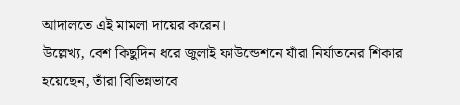আদালতে এই মামলা দায়ের করেন।
উল্লেখ্য, বেশ কিছুদিন ধরে জুলাই ফাউন্ডেশনে যাঁরা নির্যাতনের শিকার হয়েছেন, তাঁরা বিভিন্নভাবে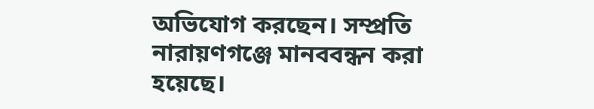অভিযোগ করছেন। সম্প্রতি নারায়ণগঞ্জে মানববন্ধন করা হয়েছে।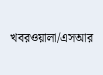খবরওয়ালা/এসআর